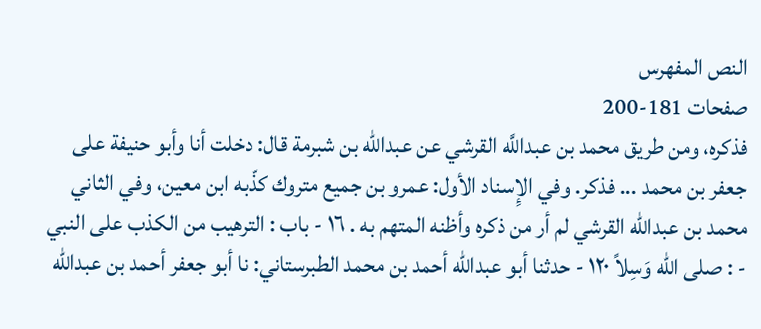النص المفهرس
صفحات 181-200
فذكره، ومن طريق محمد بن عبداللَّه القرشي عن عبدالله بن شبرمة قال: دخلت أنا وأبو حنيفة على جعفر بن محمد ... فذكر. وفي الإِسناد الأول: عمرو بن جميع متروك كذّبه ابن معين، وفي الثاني محمد بن عبدالله القرشي لم أر من ذكره وأظنه المتهم به . ١٦ - باب : الترهيب من الكذب على النبي - : صلى الله وَسِلاً ١٢٠ - حدثنا أبو عبدالله أحمد بن محمد الطبرستاني: نا أبو جعفر أحمد بن عبدالله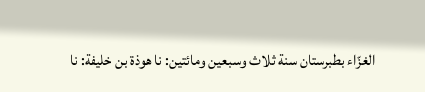الغزّاء بطبرستان سنة ثلاث وسبعين ومائتين: نا هوذة بن خليفة: نا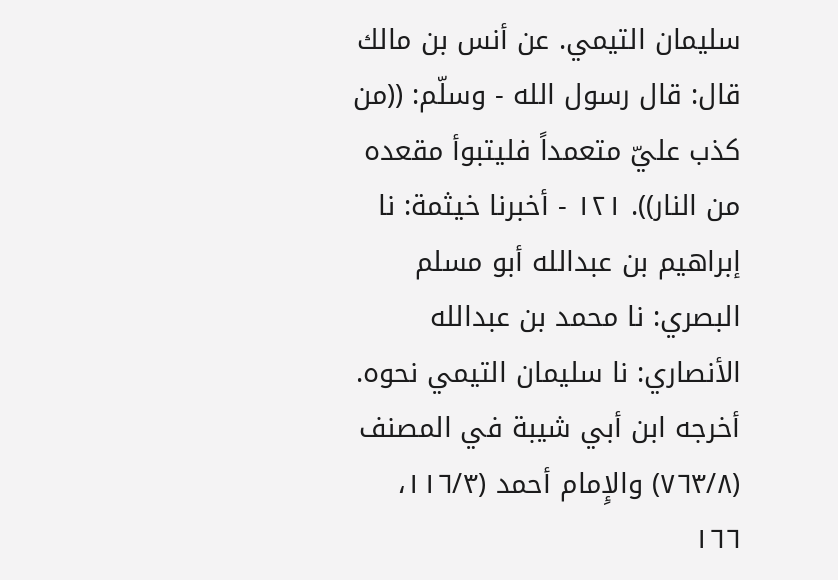سليمان التيمي. عن أنس بن مالك قال: قال رسول الله - وسلّم: ((من كذب عليّ متعمداً فليتبوأ مقعده من النار)). ١٢١ - أخبرنا خيثمة: نا إبراهيم بن عبدالله أبو مسلم البصري: نا محمد بن عبدالله الأنصاري: نا سليمان التيمي نحوه. أخرجه ابن أبي شيبة في المصنف (٧٦٣/٨) والإِمام أحمد (١١٦/٣، ١٦٦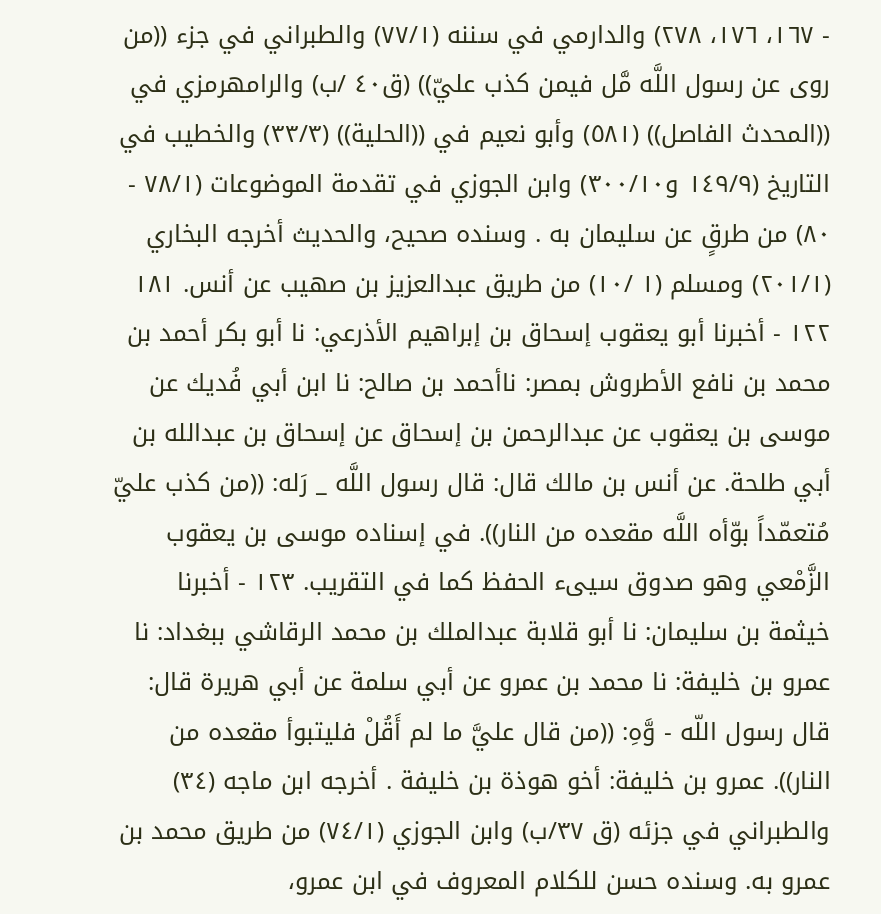- ١٦٧، ١٧٦، ٢٧٨) والدارمي في سننه (٧٧/١) والطبراني في جزء ((من روى عن رسول اللَّه مَّل فيمن كذب عليّ)) (ق٤٠ /ب) والرامهرمزي في ((المحدث الفاصل)) (٥٨١) وأبو نعيم في ((الحلية)) (٣٣/٣) والخطيب في التاريخ (١٤٩/٩ و٣٠٠/١٠) وابن الجوزي في تقدمة الموضوعات (٧٨/١ - ٨٠) من طرقٍ عن سليمان به . وسنده صحيح، والحديث أخرجه البخاري (٢٠١/١) ومسلم (١ /١٠) من طريق عبدالعزيز بن صهيب عن أنس. ١٨١ ١٢٢ - أخبرنا أبو يعقوب إسحاق بن إبراهيم الأذرعي: نا أبو بكر أحمد بن محمد بن نافع الأطروش بمصر: ناأحمد بن صالح: نا ابن أبي فُديك عن موسى بن يعقوب عن عبدالرحمن بن إسحاق عن إسحاق بن عبدالله بن أبي طلحة. عن أنس بن مالك قال: قال رسول اللَّه _ رَله: ((من كذب عليّ مُتعمّداً بوّأه اللَّه مقعده من النار)). في إسناده موسى بن يعقوب الزَّمْعي وهو صدوق سيىء الحفظ كما في التقريب. ١٢٣ - أخبرنا خيثمة بن سليمان: نا أبو قلابة عبدالملك بن محمد الرقاشي ببغداد: نا عمرو بن خليفة: نا محمد بن عمرو عن أبي سلمة عن أبي هريرة قال: قال رسول اللّه - وَّهِ: ((من قال عليَّ ما لم أَقُلْ فليتبوأ مقعده من النار)). عمرو بن خليفة: أخو هوذة بن خليفة . أخرجه ابن ماجه (٣٤) والطبراني في جزئه (ق ٣٧/ب) وابن الجوزي (٧٤/١) من طريق محمد بن عمرو به. وسنده حسن للكلام المعروف في ابن عمرو،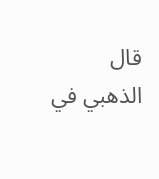قال الذهبي في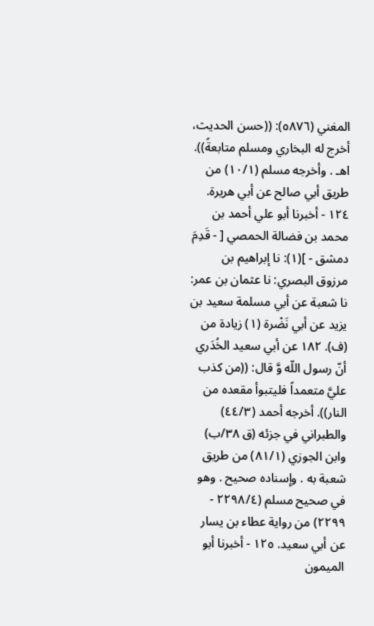المغني (٥٨٧٦): ((حسن الحديث، أخرج له البخاري ومسلم متابعةً)). اهـ . وأخرجه مسلم (١٠/١) من طريق أبي صالح عن أبي هريرة. ١٢٤ - أخبرنا أبو علي أحمد بن محمد بن فضالة الحمصي [ - قَدِمَ دمشق - ](١): نا إبراهيم بن مرزوق البصري: نا عثمان بن عمر: نا شعبة عن أبي مسلمة سعيد بن يزيد عن أبي نَضْرة (١) زيادة من (ف). ١٨٢ عن أبي سعيد الخُدَري أنّ رسول اللّه وَّ قال: ((من كذب عليَّ متعمداً فليتبوأ مقعده من النار)). أخرجه أحمد (٤٤/٣) والطبراني في جزئه (ق ٣٨/ب) وابن الجوزي (٨١/١) من طريق شعبة به . وإسناده صحيح . وهو في صحيح مسلم (٢٢٩٨/٤ - ٢٢٩٩) من رواية عطاء بن يسار عن أبي سعيد. ١٢٥ - أخبرنا أبو الميمون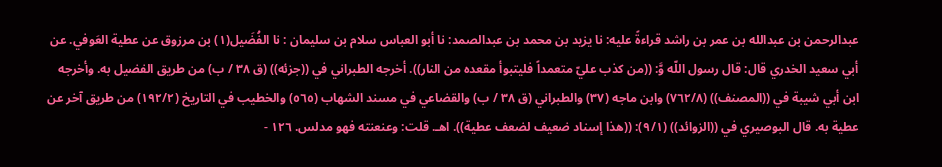عبدالرحمن بن عبدالله بن عمر بن راشد قراءةً عليه: نا يزيد بن محمد بن عبدالصمد: نا أبو العباس سلام بن سليمان : نا الفُضَيل(١) بن مرزوق عن عطية العَوفي. عن أبي سعيد الخدري قال: قال رسول اللّه وَّ: ((من كذب عليّ متعمداً فليتبوأ مقعده من النار)). أخرجه الطبراني في ((جزئه)) (ق ٣٨ / ب) من طريق الفضيل به. وأخرجه ابن أبي شيبة في ((المصنف)) (٧٦٢/٨) وابن ماجه (٣٧) والطبراني (ق ٣٨ / ب) والقضاعي في مسند الشهاب (٥٦٥) والخطيب في التاريخ (١٩٢/٢) من طريق آخر عن عطية به. قال البوصيري في ((الزوائد)) (٩/١): ((هذا إسناد ضعيف لضعف عطية)). اهـ. قلت: وعنعنته فهو مدلس. ١٢٦ -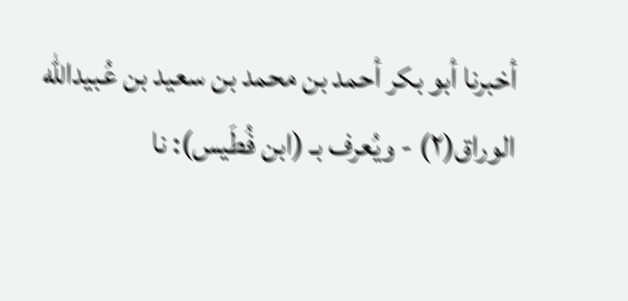أخبرنا أبو بكر أحمد بن محمد بن سعيد بن عُبيدالله الوراق(٢) - ويُعرف بـ (ابن فُطَيس): نا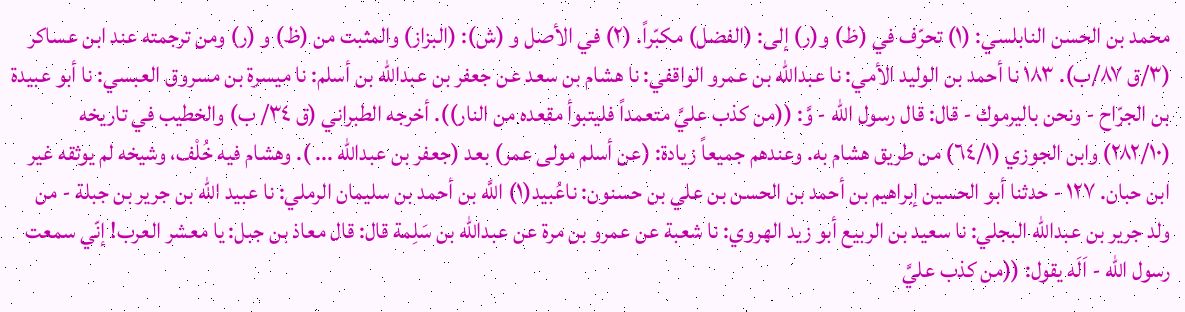محمد بن الحسن النابلسي: (١) تحرّف في (ظ) و(ر) إلى: (الفضل) مكبّراً. (٢) في الأصل و (ش): (البزاز) والمثبت من (ظ) و (ر) ومن ترجمته عند ابن عساكر (٣/ق ٨٧/ب). ١٨٣ نا أحمد بن الوليد الأمي: نا عبدالله بن عمرو الواقفي: نا هشام بن سعد عن جعفر بن عبدالله بن أسلم: نا ميسرة بن مسروق العبسي: نا أبو عبيدة بن الجرّاح - ونحن باليرموك - قال: قال رسول الله - وَّ: ((من كذب عليَّ متعمداً فليتبوأ مقعده من النار)). أخرجه الطبراني (ق ٣٤/ ب) والخطيب في تاريخه (٢٨٢/١٠) وابن الجوزي (٦٤/١) من طريق هشام به. وعندهم جميعاً زيادة: (عن أسلم مولى عمر) بعد (جعفر بن عبدالله ... ). وهشام فيه خُلْف، وشيخه لم يوثقه غير ابن حبان. ١٢٧ - حدثنا أبو الحسين إبراهيم بن أحمد بن الحسن بن علي بن حسنون: ناعُبيد(١) اللَّه بن أحمد بن سليمان الرملي: نا عبيد الله بن جرير بن جبلة - من ولد جرير بن عبدالله البجلي: نا سعيد بن الربيع أبو زيد الهروي: نا شعبة عن عمرو بن مرة عن عبدالله بن سَلِمة قال: قال معاذ بن جبل: يا معشر العرب! إنّي سمعت رسول الله - اَلَه يقول: ((من كذب عليَّ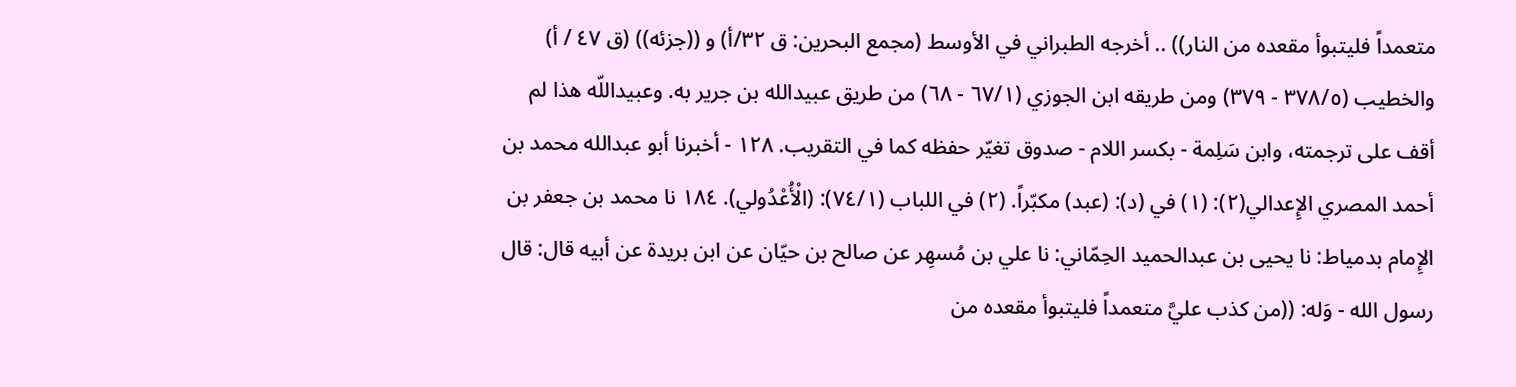متعمداً فليتبوأ مقعده من النار)) .. أخرجه الطبراني في الأوسط (مجمع البحرين: ق ٣٢/أ) و ((جزئه)) (ق ٤٧ / أ) والخطيب (٣٧٨/٥ - ٣٧٩) ومن طريقه ابن الجوزي (٦٧/١ - ٦٨) من طريق عبيدالله بن جریر به. وعبيداللّه هذا لم أقف على ترجمته، وابن سَلِمة - بكسر اللام - صدوق تغيّر حفظه كما في التقريب. ١٢٨ - أخبرنا أبو عبدالله محمد بن أحمد المصري الإِعدالي(٢): (١) في (د): (عبد) مكبّراً. (٢) في اللباب (٧٤/١): (الْأُعْدُولي). ١٨٤ نا محمد بن جعفر بن الإِمام بدمياط: نا يحيى بن عبدالحميد الحِمّاني: نا علي بن مُسهِر عن صالح بن حیّان عن ابن بريدة عن أبيه قال: قال رسول الله - وَله: ((من كذب عليَّ متعمداً فليتبوأ مقعده من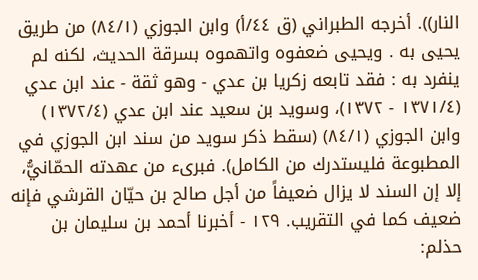النار)). أخرجه الطبراني (ق ٤٤/أ) وابن الجوزي (٨٤/١) من طريق یحیی به . ويحيى ضعفوه واتهموه بسرقة الحديث، لكنه لم ينفرد به : فقد تابعه زكريا بن عدي - وهو ثقة - عند ابن عدي (١٣٧١/٤ - ١٣٧٢)، وسويد بن سعيد عند ابن عدي (١٣٧٢/٤) وابن الجوزي (٨٤/١) (سقط ذكر سويد من سند ابن الجوزي في المطبوعة فليستدرك من الكامل). فبرىء من عهدته الحمّانيُّ، إلا إن السند لا يزال ضعيفاً من أجل صالح بن حيّان القرشي فإنه ضعيف كما في التقريب. ١٢٩ - أخبرنا أحمد بن سليمان بن حذلم: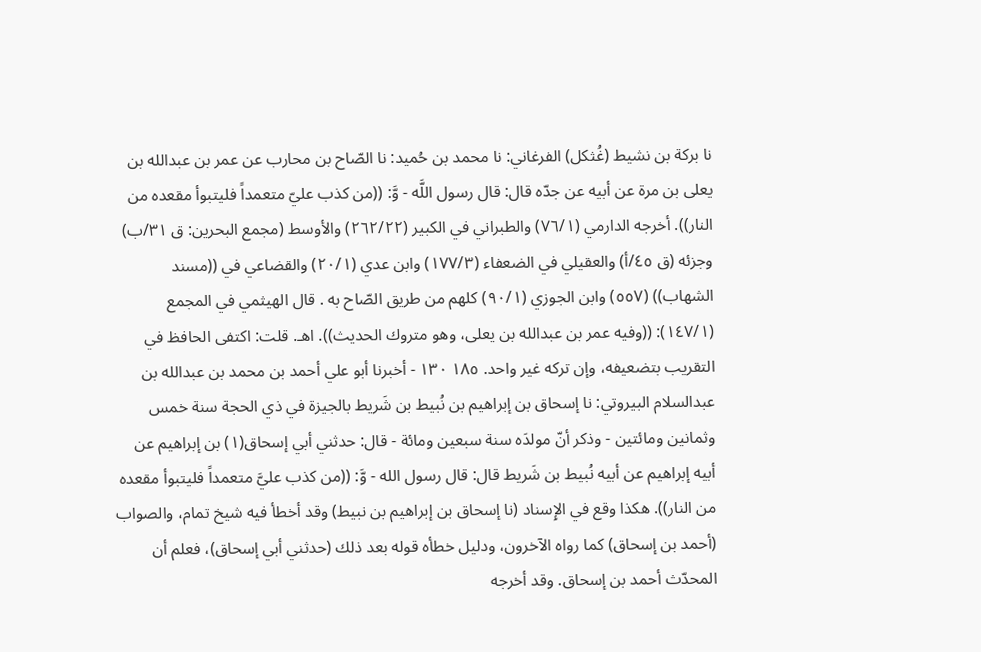نا بركة بن نشيط (غُثكل) الفرغاني: نا محمد بن حُميد: نا الصّاح بن محارب عن عمر بن عبدالله بن يعلى بن مرة عن أبيه عن جدّه قال: قال رسول اللَّه - وَّ: ((من كذب عليّ متعمداً فليتبوأ مقعده من النار)). أخرجه الدارمي (٧٦/١) والطبراني في الكبير (٢٦٢/٢٢) والأوسط (مجمع البحرين: ق ٣١/ب) وجزئه (ق ٤٥/أ) والعقيلي في الضعفاء (١٧٧/٣) وابن عدي (٢٠/١) والقضاعي في ((مسند الشهاب)) (٥٥٧) وابن الجوزي (٩٠/١) كلهم من طريق الصّاح به . قال الهيثمي في المجمع (١٤٧/١): ((وفيه عمر بن عبدالله بن يعلى، وهو متروك الحديث)). اهـ. قلت: اكتفى الحافظ في التقريب بتضعيفه، وإن ترکه غیر واحد. ١٨٥ ١٣٠ - أخبرنا أبو علي أحمد بن محمد بن عبدالله بن عبدالسلام البيروتي: نا إسحاق بن إبراهيم بن نُبيط بن شَريط بالجيزة في ذي الحجة سنة خمس وثمانين ومائتين - وذكر أنّ مولدَه سنة سبعين ومائة - قال: حدثني أبي إسحاق(١) بن إبراهيم عن أبيه إبراهيم عن أبيه نُبيط بن شَريط قال: قال رسول الله - وَّ: ((من كذب عليَّ متعمداً فليتبوأ مقعده من النار)). هكذا وقع في الإِسناد (نا إسحاق بن إبراهيم بن نبيط) وقد أخطأ فيه شيخ تمام، والصواب (أحمد بن إسحاق) كما رواه الآخرون، ودليل خطأه قوله بعد ذلك (حدثني أبي إسحاق)، فعلم أن المحدّث أحمد بن إسحاق. وقد أخرجه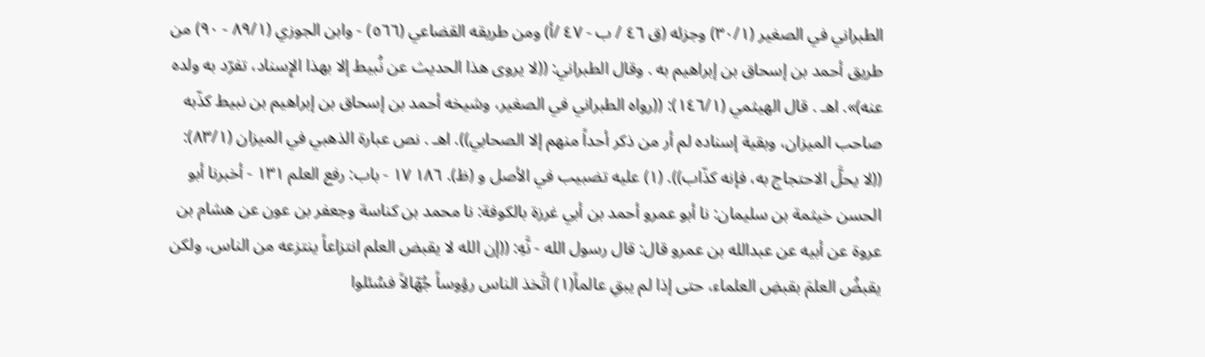الطبراني في الصغير (٣٠/١) وجزئه (ق ٤٦ / ب - ٤٧ /أ) ومن طريقه القضاعي (٥٦٦) - وابن الجوزي (٨٩/١ - ٩٠) من طريق أحمد بن إسحاق بن إبراهيم به . وقال الطبراني: ((لا يروى هذا الحديث عن نُبيط إلا بهذا الإِسناد، تفرّد به ولده عنه)». اهـ . قال الهيثمي (١٤٦/١): ((رواه الطبراني في الصغير، وشيخه أحمد بن إسحاق بن إبراهيم بن نبيط كذّبه صاحب الميزان، وبقية إسناده لم أر من ذكر أحداً منهم إلا الصحابي)). اهـ . نص عبارة الذهبي في الميزان (٨٣/١): ((لا يحلَّ الاحتجاج به، فإنه كذّاب)). (١) عليه تضبيب في الأصل و (ظ). ١٨٦ ١٧ - باب: رفع العلم ١٣١ - أخبرنا أبو الحسن خيثمة بن سليمان: نا أبو عمرو أحمد بن أبي غرزة بالكوفة: نا محمد بن كناسة وجعفر بن عون عن هشام بن عروة عن أبيه عن عبدالله بن عمرو قال: قال رسول الله - نَّهِ: ((إن الله لا يقبض العلم انتزاعاً ينتزعه من الناس، ولكن يقبضُ العلمَ بقبضِ العلماء، حتى إذا لم يبقِ عالماً(١) اتَّخذ الناس رؤوساً جُهّالاً فسُئلوا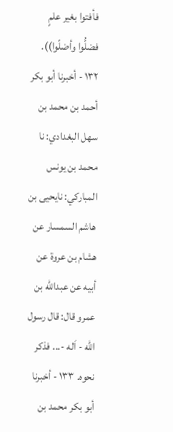فأفتوا بغير علمٍ فضلُّوا وأضلّوا)). ١٣٢ - أخبرنا أبو بكر أحمد بن محمد بن سهل البغدادي: نا محمد بن يونس المباركي: نايحيى بن هاشم السمسار عن هشام بن عروة عن أبيه عن عبدالله بن عمرو قال: قال رسول الله - اَله -... فذكر نحوه. ١٣٣ - أخبرنا أبو بكر محمد بن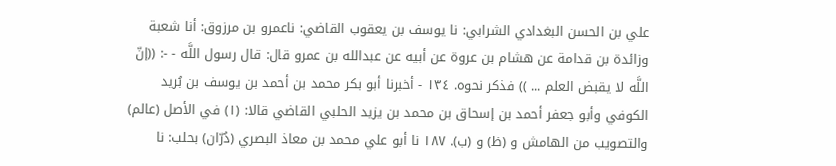علي بن الحسن البغدادي الشرابي: نا يوسف بن يعقوب القاضي: ناعمرو بن مرزوق: أنا شعبة وزائدة بن قدامة عن هشام بن عروة عن أبيه عن عبدالله بن عمرو قال: قال رسول اللَّه - -: ((إنّ اللَّه لا يقبض العلم ... )) فذكر نحوه. ١٣٤ - أخبرنا أبو بكر محمد بن أحمد بن يوسف بن بُريد الكوفي وأبو جعفر أحمد بن إسحاق بن محمد بن يزيد الحلبي القاضي قالا: (١) في الأصل (عالم) والتصويب من الهامش و (ظ) و (ب). ١٨٧ نا أبو علي محمد بن معاذ البصري (دُرّان) بحلب: نا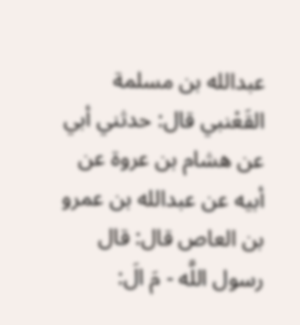عبدالله بن مسلمة القَعْنبي قال: حدثني أبي عن هشام بن عروة عن أبيه عن عبدالله بن عمرو بن العاص قال: قال رسول اللَّه - مَ الَ: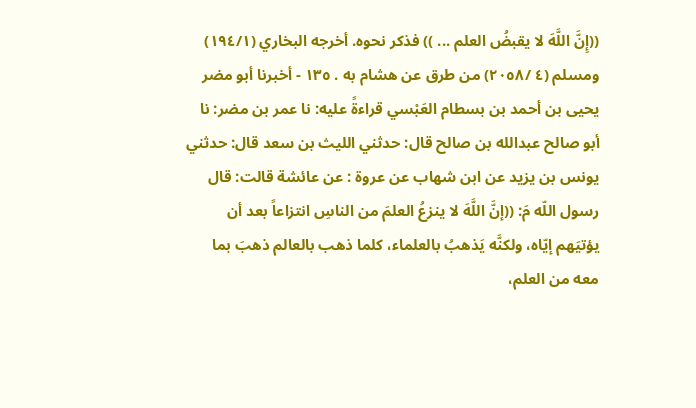((إِنَّ اللَّهَ لا یقبضُ العلم ... )) فذكر نحوه. أخرجه البخاري (١٩٤/١) ومسلم (٤ /٢٠٥٨) من طرق عن هشام به . ١٣٥ - أخبرنا أبو مضر يحيى بن أحمد بن بسطام العَبْسي قراءةً عليه: نا عمر بن مضر: نا أبو صالح عبدالله بن صالح قال: حدثني الليث بن سعد قال: حدثني يونس بن يزيد عن ابن شهاب عن عروة : عن عائشة قالت: قال رسول اللّه مَ: ((إنَّ اللَّهَ لا ينزعُ العلمَ من الناسِ انتزاعاً بعد أن يؤتيَهم إيّاه، ولكنَّه يَذهبُ بالعلماء، كلما ذهب بالعالم ذهبَ بما معه من العلم،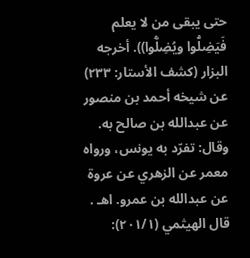حتى يبقى من لا يعلم فَيَضِلُّوا ويُضِلُّوا)). أخرجه البزار (كشف الأستار: ٢٣٣) عن شيخه أحمد بن منصور عن عبدالله بن صالح به. وقال: تفرّد به يونس، ورواه معمر عن الزهري عن عروة عن عبدالله بن عمرو. اهـ . قال الهيثمي (٢٠١/١):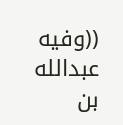((وفيه عبدالله بن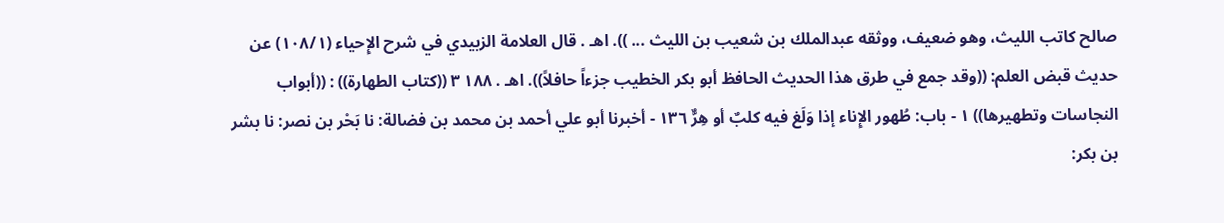صالح كاتب الليث، وهو ضعيف، ووثقه عبدالملك بن شعيب بن الليث ... )). اهـ . قال العلامة الزبيدي في شرح الإِحياء (١٠٨/١) عن حديث قبض العلم: ((وقد جمع في طرق هذا الحديث الحافظ أبو بكر الخطيب جزءاً حافلاً)). اهـ . ١٨٨ ٣ ((كتاب الطهارة)) : ((أبواب النجاسات وتطهيرها)) ١ - باب: طُهور الإِناء إذا وَلَغ فيه كلبٌ أو هِرٌّ ١٣٦ - أخبرنا أبو علي أحمد بن محمد بن فضالة: نا بَحْر بن نصر: نا بشر بن بكر: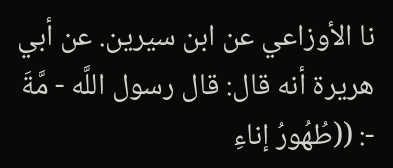نا الأوزاعي عن ابن سيرين. عن أبي هريرة أنه قال: قال رسول اللَّه - مَّةَ -: ((طُهُورُ إناءِ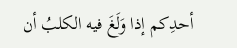أحدِكم إذا وَلَغَ فيه الكلبُ أن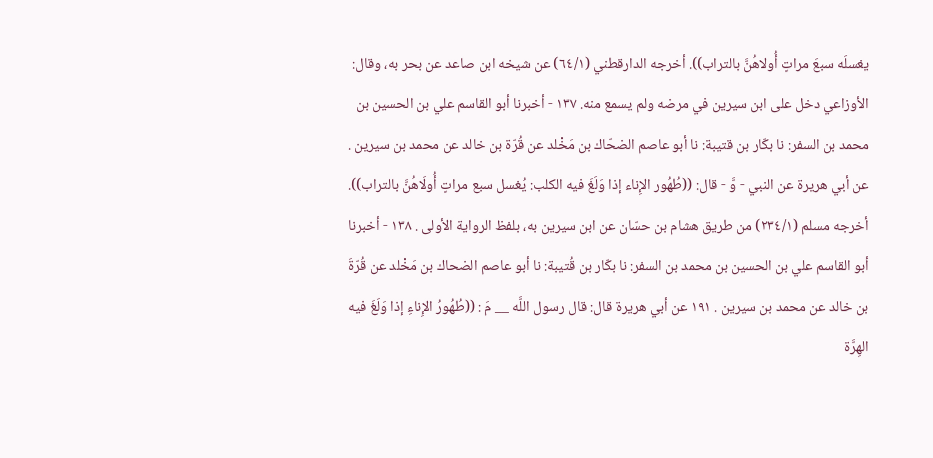يغسلَه سبعَ مراتٍ أُولاهُنَّ بالتراب)). أخرجه الدارقطني (٦٤/١) عن شيخه ابن صاعد عن بحر به، وقال: الأوزاعي دخل على ابن سيرين في مرضه ولم يسمع منه. ١٣٧ - أخبرنا أبو القاسم علي بن الحسين بن محمد بن السفر: نا بكّار بن قتيبة: نا أبو عاصم الضحّاك بن مَخْلد عن قُرّة بن خالد عن محمد بن سيرين . عن أبي هريرة عن النبي - وَّ - قال: ((طُهُور الإِناء إذا وَلَغَ فيه الكلب: يُغسل سبع مراتٍ أُولَاهُنَّ بالتراب)). أخرجه مسلم (٢٣٤/١) من طريق هشام بن حسّان عن ابن سيرين به، بلفظ الرواية الأولى . ١٣٨ - أخبرنا أبو القاسم علي بن الحسين بن محمد بن السفر: نا بكّار بن قُتيبة: نا أبو عاصم الضحاك بن مَخْلد عن قُرّةَ بن خالد عن محمد بن سيرين . ١٩١ عن أبي هريرة قال: قال رسول اللَّه __ مَ : ((طُهُورُ الإِناءِ إذا وَلَغَ فيه الهِرَّة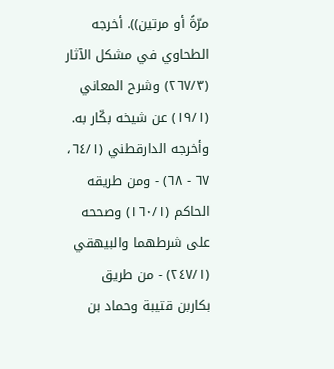مرّةً أو مرتين)). أخرجه الطحاوي في مشكل الآثار (٢٦٧/٣) وشرح المعاني (١٩/١) عن شيخه بكّار به. وأخرجه الدارقطني (٦٤/١، ٦٧ - ٦٨) - ومن طريقه الحاكم (١٦٠/١) وصححه على شرطهما والبيهقي (٢٤٧/١) - من طريق بكاربن قتيبة وحماد بن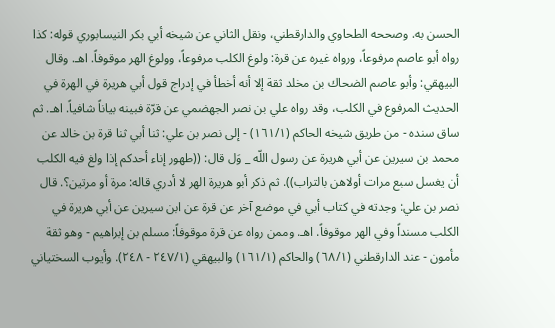الحسن به. وصححه الطحاوي والدارقطني، ونقل الثاني عن شيخه أبي بكر النيسابوري قوله: كذا رواه أبو عاصم مرفوعاً، ورواه غيره عن قرة: ولوغ الكلب مرفوعاً، وولوغ الهر موقوفاً. اهـ. وقال البيهقي: وأبو عاصم الضحاك بن مخلد ثقة إلا أنه أخطأ في إدراج قول أبي هريرة في الهرة في الحديث المرفوع في الكلب، وقد رواه علي بن نصر الجهضمي عن قرّة فبينه بياناً شافياً. اهـ. ثم ساق سنده - من طريق شيخه الحاكم (١٦١/١) - إلى نصر بن علي: ثنا أبي ثنا قرة بن خالد عن محمد بن سيرين عن أبي هريرة عن رسول اللّه _ وَل قال: ((طهور إناء أحدكم إذا ولغ فيه الكلب أن يغسل سبع مرات أولاهن بالتراب)). ثم ذكر أبو هريرة الهر لا أدري قاله: مرة أو مرتين؟. قال نصر بن علي: وجدته في كتاب أبي في موضع آخر عن قرة عن ابن سيرين عن أبي هريرة في الكلب مسنداً وفي الهر موقوفاً. اهـ. وممن رواه عن قرة موقوفاً: مسلم بن إبراهيم - وهو ثقة مأمون - عند الدارقطني (٦٨/١) والحاكم (١٦١/١) والبيهقي (٢٤٧/١ - ٢٤٨). وأيوب السختياني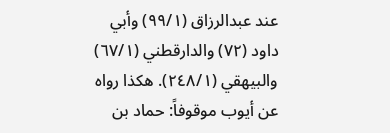عند عبدالرزاق (٩٩/١) وأبي داود (٧٢) والدارقطني (٦٧/١) والبيهقي (٢٤٨/١). هكذا رواه عن أيوب موقوفاً: حماد بن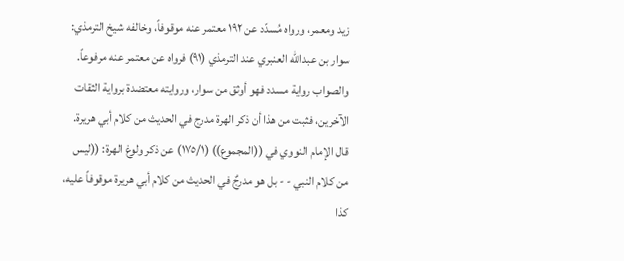زيد ومعمر، ورواه مُسدّد عن ١٩٢ معتمر عنه موقوفاً، وخالفه شيخ الترمذي: سوار بن عبدالله العنبري عند الترمذي (٩١) فرواه عن معتمر عنه مرفوعاً. والصواب رواية مسدد فهو أوثق من سوار، وروايته معتضدة برواية الثقات الآخرين، فثبت من هذا أن ذكر الهرة مدرج في الحديث من كلام أبي هريرة. قال الإمام النووي في ((المجموع)) (١٧٥/١) عن ذكر ولوغ الهرة: ((ليس من كلام النبي - - بل هو مدرجٌ في الحديث من كلام أبي هريرة موقوفاً عليه، كذا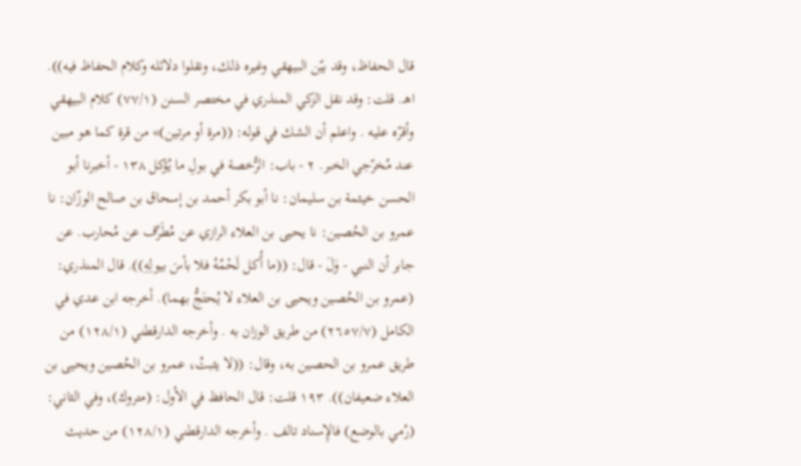قال الحفاظ، وقد بيّن البيهقي وغيره ذلك، ونقلوا دلائله وكلام الحفاظ فيه)). اهـ. قلت: وقد نقل الزكي المنذري في مختصر السنن (٧٧/١) كلام البيهقي وأقرّه عليه . واعلم أن الشك في قوله: ((مرة أو مرتين)» من قرة كما هو مبين عند مُخرّجي الخبر. ٢ - باب: الرُّخصة في بولِ ما يُؤكل ١٣٨ - أخبرنا أبو الحسن خيثمة بن سليمان: نا أبو بكر أحمد بن إسحاق بن صالح الوزّان: نا عمرو بن الحُصين: نا يحيى بن العلاء الرازي عن مُطَرِّف عن مُحارب. عن جابر أن النبي - وَلَ - قال: ((ما أُكل لَحْمُهُ فلا بأسَ بيولِهِ)). قال المنذري: (عمرو بن الحُصين ويحيى بن العلاء لا يُحتَجُّ بهما). أخرجه ابن عدي في الكامل (٢٦٥٧/٧) من طريق الوزان به . وأخرجه الدارقطني (١٢٨/١) من طريق عمرو بن الحصين به، وقال: ((لا يثبتُ، عمرو بن الحُصين ويحيى بن العلاء ضعيفان)). ١٩٣ قلت: قال الحافظ في الأول: (متروك)، وفي الثاني: (رُمي بالوضع) فالإِسناد تالف . وأخرجه الدارقطني (١٢٨/١) من حديث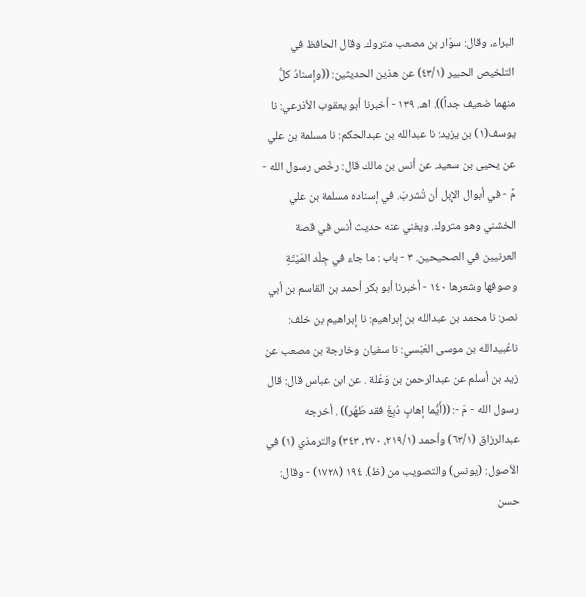البراء، وقال: سوّار بن مصعب متروك. وقال الحافظ في التلخيص الحبير (٤٣/١) عن هذين الحديثين: ((وإسنادُ كلُّ منهما ضعيف جداً)). اهـ. ١٣٩ - أخبرنا أبو يعقوب الأذرعي: نا يوسف(١) بن يزيد: نا عبدالله بن عبدالحكم: نا مسلمة بن علي عن يحيى بن سعيد. عن أنس بن مالك قال: رخّص رسول الله - مَّ - في أبوال الإِبل أن تُشربَ. في إسناده مسلمة بن علي الخشني وهو متروك. ويغني عنه حديث أنس في قصة العرنيين في الصحيحين. ٣ - باب : ما جاء في جِلْد المَيْتَةِ وصوفها وشعرها ١٤٠ - أخبرنا أبو بكر أحمد بن القاسم بن أبي نصر: نا محمد بن عبدالله بن إبراهيم: نا إبراهيم بن خلف: ناعُبيدالله بن موسى العَبْسي: نا سفيان وخارجة بن مصعب عن زيد بن أسلم عن عبدالرحمن بن وَعْلة . عن ابن عباس قال: قال رسول الله - مَ -: ((أَيُّما إهابٍ دُبِغَ فقد طَهُر)) . أخرجه عبدالرزاق (٦٣/١) وأحمد (٢١٩/١، ٢٧٠، ٣٤٣) والترمذي (١) في الأصول: (يونس) والتصويب من (ظ). ١٩٤ (١٧٢٨) - وقال: حسن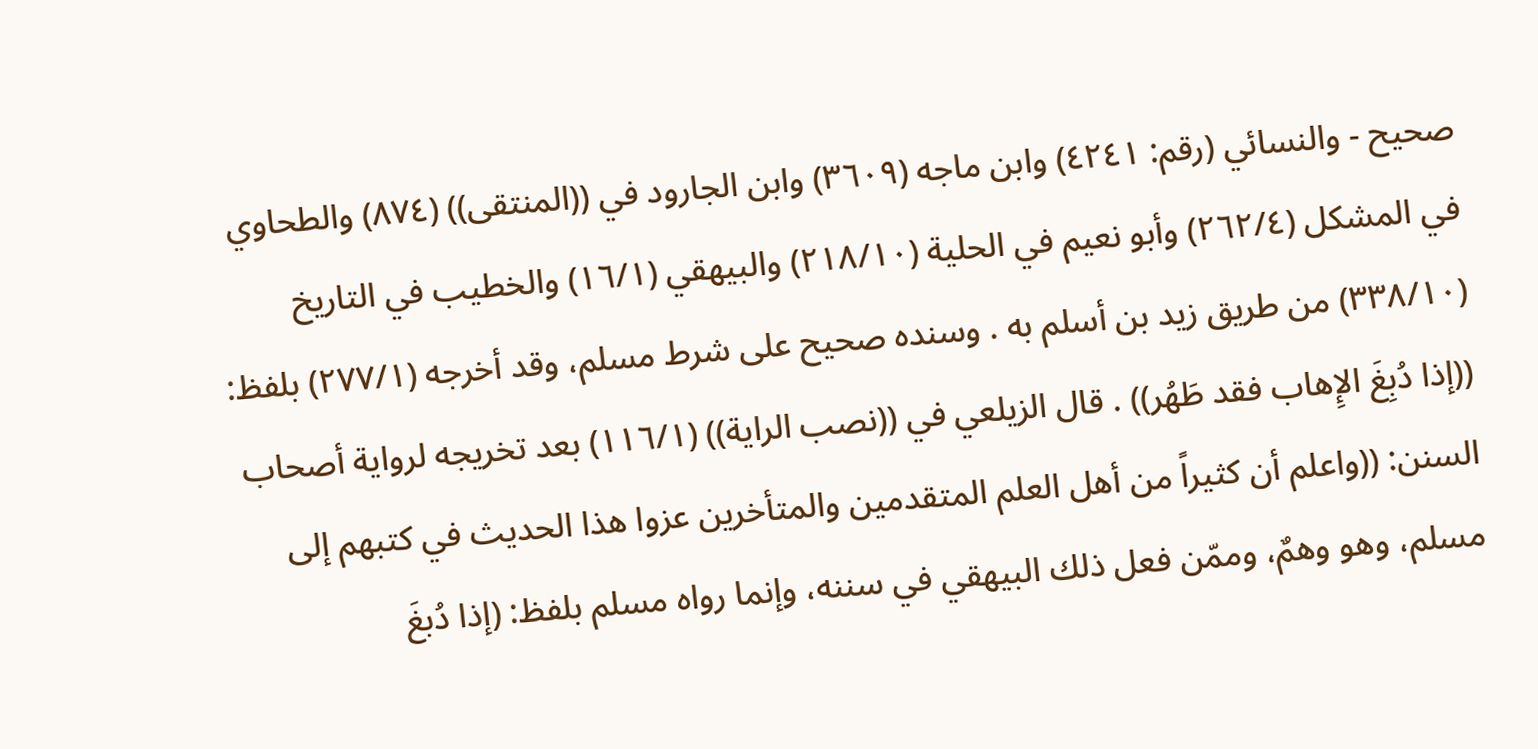صحيح - والنسائي (رقم: ٤٢٤١) وابن ماجه (٣٦٠٩) وابن الجارود في ((المنتقى)) (٨٧٤) والطحاوي في المشكل (٢٦٢/٤) وأبو نعيم في الحلية (٢١٨/١٠) والبيهقي (١٦/١) والخطيب في التاريخ (٣٣٨/١٠) من طريق زيد بن أسلم به . وسنده صحيح على شرط مسلم، وقد أخرجه (٢٧٧/١) بلفظ: ((إذا دُبِغَ الإِهاب فقد طَهُر)) . قال الزيلعي في ((نصب الراية)) (١١٦/١) بعد تخريجه لرواية أصحاب السنن: ((واعلم أن كثيراً من أهل العلم المتقدمين والمتأخرين عزوا هذا الحديث في كتبهم إلى مسلم، وهو وهمٌ، وممّن فعل ذلك البيهقي في سننه، وإنما رواه مسلم بلفظ: (إذا دُبغَ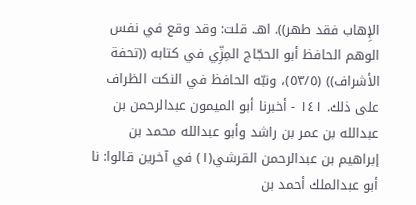الإِهاب فقد طهر)). اهـ. قلت: وقد وقع في نفس الوهم الحافظ أبو الحجّاج المِزِّي في كتابه ((تحفة الأشراف)) (٥٣/٥)، ونبّه الحافظ في النكت الظراف على ذلك. ١٤١ - أخبرنا أبو الميمون عبدالرحمن بن عبدالله بن عمر بن راشد وأبو عبدالله محمد بن إبراهيم بن عبدالرحمن القرشي(١) في آخرين قالوا: نا أبو عبدالملك أحمد بن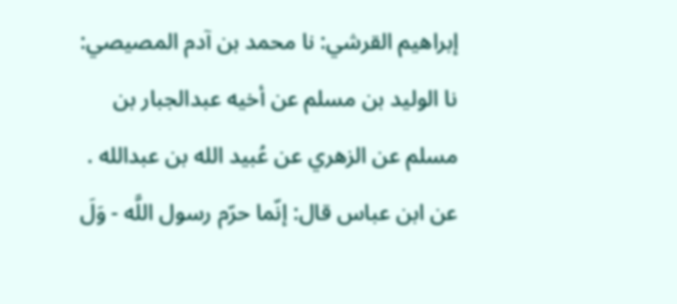إبراهيم القرشي: نا محمد بن آدم المصيصي: نا الوليد بن مسلم عن أخيه عبدالجبار بن مسلم عن الزهري عن عُبيد الله بن عبدالله . عن ابن عباس قال: إنّما حرّم رسول اللَّه - وَلَ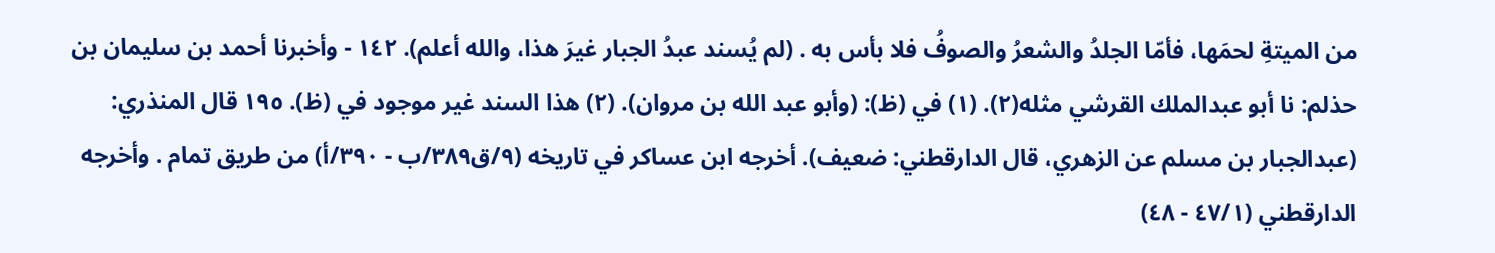من الميتةِ لحمَها، فأمّا الجلدُ والشعرُ والصوفُ فلا بأس به . (لم يُسند عبدُ الجبار غيرَ هذا، والله أعلم). ١٤٢ - وأخبرنا أحمد بن سليمان بن حذلم: نا أبو عبدالملك القرشي مثله(٢). (١) في (ظ): (وأبو عبد الله بن مروان). (٢) هذا السند غير موجود في (ظ). ١٩٥ قال المنذري: (عبدالجبار بن مسلم عن الزهري، قال الدارقطني: ضعيف). أخرجه ابن عساكر في تاريخه (٩/ق٣٨٩/ب - ٣٩٠/أ) من طريق تمام . وأخرجه الدارقطني (٤٧/١ - ٤٨)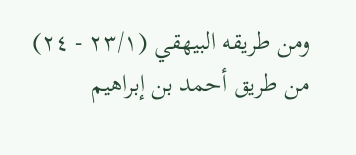ومن طريقه البيهقي (٢٣/١ - ٢٤) من طريق أحمد بن إبراهيم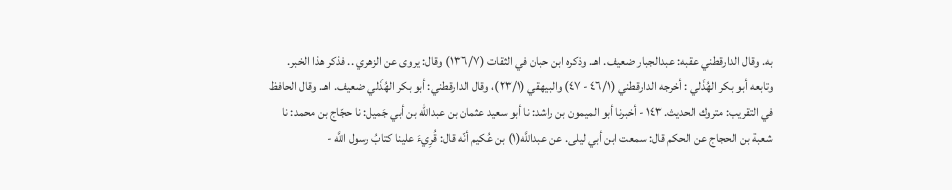به. وقال الدارقطني عقبه: عبدالجبار ضعيف. اهـ. وذكره ابن حبان في الثقات (١٣٦/٧) وقال: يروى عن الزهري .. فذكر هذا الخبر. وتابعه أبو بكر الهُذَلي : أخرجه الدارقطني (٤٦/١ - ٤٧) والبيهقي (٢٣/١)، وقال الدارقطني: أبو بكر الهُذَلي ضعيف. اهـ. وقال الحافظ في التقريب: متروك الحديث. ١٤٣ - أخبرنا أبو الميمون بن راشد: نا أبو سعيد عثمان بن عبدالله بن أبي جَميل: نا حجّاج بن محمد: نا شعبة بن الحجاج عن الحكم قال: سمعت ابن أبي ليلى. عن عبداللَّه(١) بن عُكيم أنّه قال: قُرِيءَ علينا كتابُ رسول اللَّه -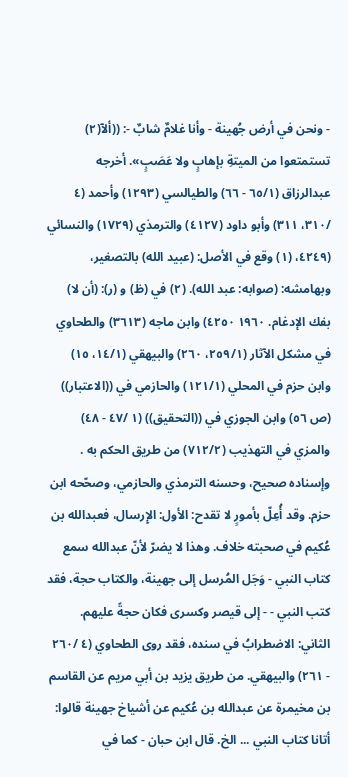- ونحن في أرض جُهينة - وأنا غلامٌ شابٌ -: ((ألآ(٢) تستمتعوا من الميتةِ بإهابٍ ولا عَصَبٍ». أخرجه عبدالرزاق (٦٥/١ - ٦٦) والطيالسي (١٢٩٣) وأحمد (٤ /٣١٠، ٣١١) وأبو داود (٤١٢٧) والترمذي (١٧٢٩) والنسائي (٤٢٤٩، (١) وقع في الأصل: (عبيد الله) بالتصغير، وبهامشه: (صوابه: عبد الله). (٢) في (ظ) و (ر): (أن لا) بفك الإدغام. ١٩٦٠ ٤٢٥٠) وابن ماجه (٣٦١٣) والطحاوي في مشكل الآثار (٢٥٩/١، ٢٦٠) والبيهقي (١٤/١، ١٥) وابن حزم في المحلي (١٢١/١) والحازمي في ((الاعتبار)) (ص ٥٦) وابن الجوزي في ((التحقيق)) (١ /٤٧ - ٤٨) والمزي في التهذيب (٧١٢/٢) من طريق الحكم به . وإسناده صحيح، وحسنه الترمذي والحازمي، وصحّحه ابن حزم. وقد أُعِلّ بأمورٍ لا تقدح: الأول: الإِرسال، فعبدالله بن عُكيم في صحبته خلاف. وهذا لا يضرّ لأنّ عبدالله سمع كتاب النبي - وَجَل المُرسل إلى جهينة، والكتاب حجة، فقد كتب النبي - - إلى قيصر وكسرى فكان حجةً عليهم. الثاني: الاضطرابُ في سنده، فقد روى الطحاوي (٤ /٢٦٠ - ٢٦١) والبيهقي. من طريق يزيد بن أبي مريم عن القاسم بن مخيمرة عن عبدالله بن عُكيم عن أشياخ جهينة قالوا: أتانا كتاب النبي ... الخ. قال ابن حبان - كما في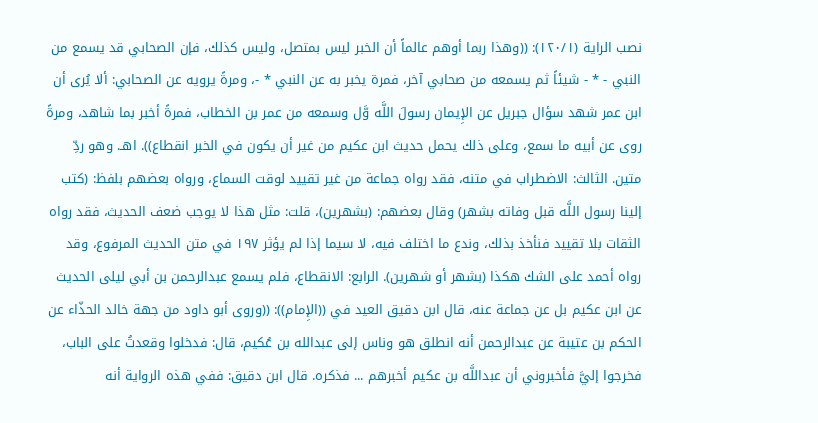نصب الراية (١٢٠/١): ((وهذا ربما أوهم عالماً أن الخبر ليس بمتصل، وليس كذلك، فإن الصحابي قد يسمع من النبي - * - شيئاً ثم يسمعه من صحابي آخر، فمرة يخبر به عن النبي * -، ومرةً يرويه عن الصحابي: ألا يُرى أن ابن عمر شهد سؤال جبريل عن الإِيمان رسولَ اللَّه وَّل وسمعه من عمر بن الخطاب، فمرةً أخبر بما شاهد، ومرةً روى عن أبيه ما سمع، وعلى ذلك يحمل حديث ابن عكيم من غير أن يكون في الخبر انقطاع)). اهـ. وهو ردِّ متين. الثالث: الاضطراب في متنه، فقد رواه جماعة من غير تقييد لوقت السماع، ورواه بعضهم بلفظ: (كتب إلينا رسول اللَّه قبل وفاته بشهر) وقال بعضهم: (بشهرين)، قلت: مثل هذا لا يوجب ضعف الحديث، فقد رواه الثقات بلا تقييد فنأخذ بذلك، وندع ما اختلف فيه، لا سيما إذا لم يؤثر ١٩٧ في متن الحديث المرفوع، وقد رواه أحمد على الشك هكذا (بشهر أو شهرین). الرابع: الانقطاع، فلم يسمع عبدالرحمن بن أبي ليلى الحديث عن ابن عكيم بل عن جماعة عنه، قال ابن دقيق العيد في ((الإِمام)): ((وروى أبو داود من جهة خالد الحذّاء عن الحكم بن عتيبة عن عبدالرحمن أنه انطلق هو وناس إلى عبدالله بن عُكيم، قال: فدخلوا وقعدتُ على الباب، فخرجوا إليَّ فأخبروني أن عبداللَّه بن عكيم أخبرهم ... فذكره. قال ابن دقيق: ففي هذه الرواية أنه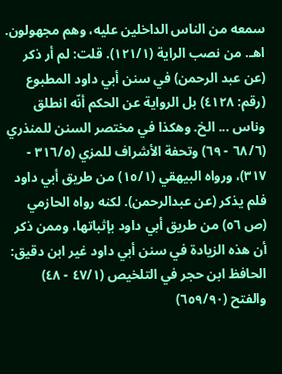سمعه من الناس الداخلين عليه، وهم مجهولون. اهـ. من نصب الراية (١٢١/١). قلت: لم أر ذكر (عن عبد الرحمن) في سنن أبي داود المطبوع (رقم: ٤١٢٨) بل الرواية عن الحكم أنّه انطلق وناس ... الخ. وهكذا في مختصر السنن للمنذري (٦٨/٦ - ٦٩) وتحفة الأشراف للمزي (٣١٦/٥ - ٣١٧)، ورواه البيهقي (١٥/١) من طريق أبي داود فلم يذكر (عن عبدالرحمن). لكنه رواه الحازمي (ص ٥٦) من طريق أبي داود بإثباتها، وممن ذكر أن هذه الزيادة في سنن أبي داود غير ابن دقيق: الحافظ ابن حجر في التلخيص (٤٧/١ - ٤٨) والفتح (٦٥٩/٩٠)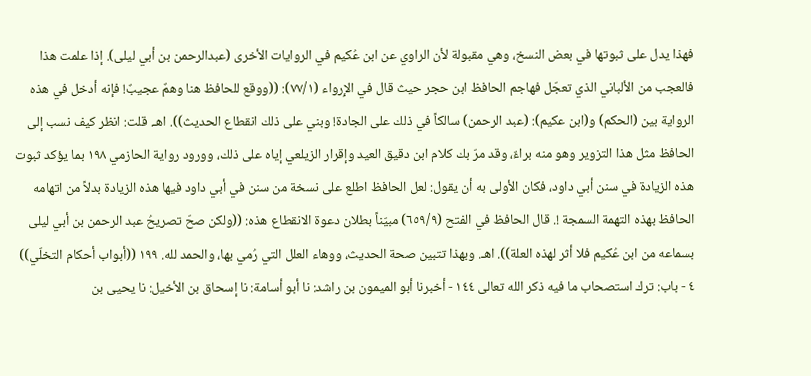فهذا يدل على ثبوتها في بعض النسخ، وهي مقبولة لأن الراوي عن ابن عُكيم في الروايات الأخرى (عبدالرحمن بن أبي ليلى). إذا علمت هذا فالعجب من الألباني الذي تعجّل فهاجم الحافظ ابن حجر حيث قال في الإِرواء (٧٧/١): ((ووقع للحافظ هنا وهمٌ عجيبٌ! فإنه أدخل في هذه الرواية بين (الحكم) و(ابن عكيم): (عبد الرحمن) سالكاً في ذلك على الجادة! وبني على ذلك انقطاع الحديث)). اهـ. قلت: انظر كيف نسب إلى الحافظ مثل هذا التزوير وهو منه براءٌ، وقد مرّ بك كلام ابن دقيق العيد وإقرار الزيلعي إياه على ذلك، وورود رواية الحازمي ١٩٨ بما يؤكد ثبوت هذه الزيادة في سنن أبي داود، فكان الأولى به أن يقول: لعل الحافظ اطلع على نسخة من سنن في أبي داود فيها هذه الزيادة بدلاً من اتهامه الحافظ بهذه التهمة السمجة !. قال الحافظ في الفتح (٦٥٩/٩) مبيّناً بطلان دعوة الانقطاع هذه: ((ولكن صحّ تصريحُ عبد الرحمن بن أبي ليلى بسماعه من ابن عُكيم فلا أثر لهذه العلة)). اهـ. وبهذا تتبين صحة الحديث، ووهاء العلل التي رُمي بها، والحمد لله. ١٩٩ ((أبواب أحكام التخلّي)) ٤ - باب: ترك استصحاب ما فيه ذكر الله تعالى ١٤٤ - أخبرنا أبو الميمون بن راشد: نا أبو أسامة: نا إسحاق بن الأخيل: نا يحيى بن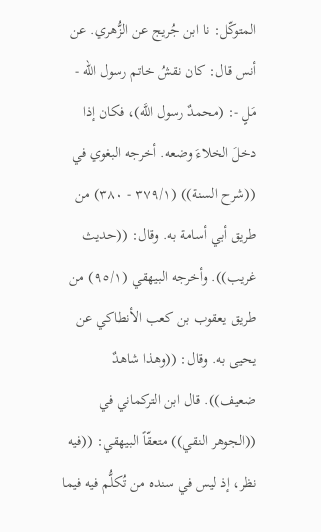المتوكّل: نا ابن جُريج عن الزُّهري. عن أنس قال: كان نقشُ خاتم رسول اللّه - مَلٍ -: (محمدٌ رسول اللَّه)، فكان إذا دخلَ الخلاءَ وضعه. أخرجه البغوي في ((شرح السنة)) (٣٧٩/١ - ٣٨٠) من طريق أبي أسامة به. وقال: ((حديث غريب)). وأخرجه البيهقي (٩٥/١) من طريق يعقوب بن كعب الأنطاكي عن يحيى به. وقال: ((وهذا شاهدٌ ضعيف)). قال ابن التركماني في ((الجوهر النقي)) متعقّاً البيهقي: ((فيه نظر، إذ ليس في سنده من تُكلُّم فيه فيما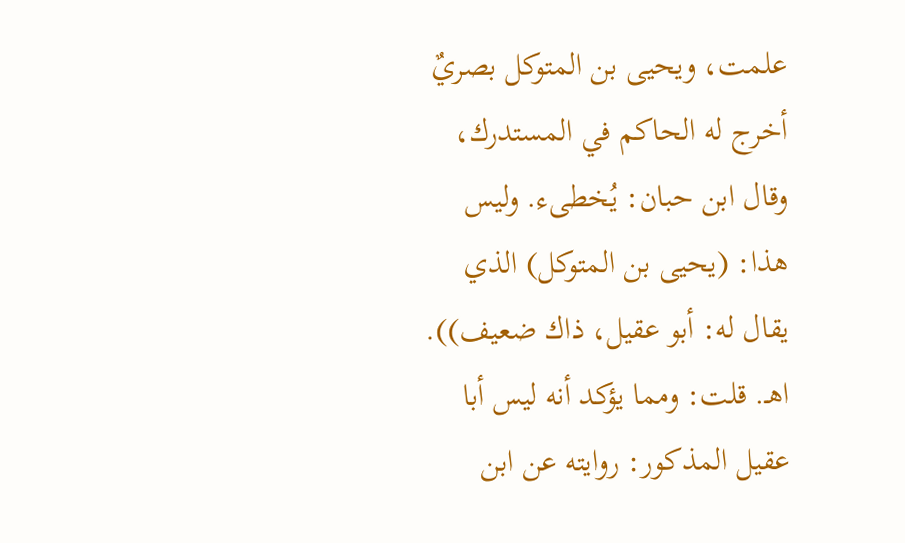علمت، ويحيى بن المتوكل بصريٌ أخرج له الحاكم في المستدرك، وقال ابن حبان: يُخطىء. وليس هذا: (يحيى بن المتوكل) الذي يقال له: أبو عقيل، ذاك ضعيف)). اهـ. قلت: ومما يؤكد أنه ليس أبا عقيل المذكور: روايته عن ابن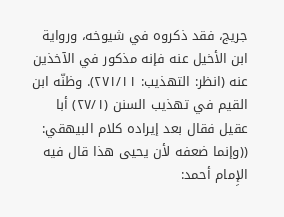جريج، فقد ذكروه في شيوخه، ورواية ابن الأخيل عنه فإنه مذكور في الآخذين عنه (انظر: التهذيب: ٢٧١/١١). وظنّه ابن القيم في تهذيب السنن (٢٧/١) أبا عقيل فقال بعد إيراده كلام البيهقي: ((وإنما ضعفه لأن يحيى هذا قال فيه الإِمام أحمد: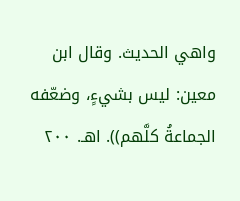واهي الحديث. وقال ابن معين: ليس بشيءٍ، وضعّفه الجماعةُ كلَّهم)). اهـ. ٢٠٠